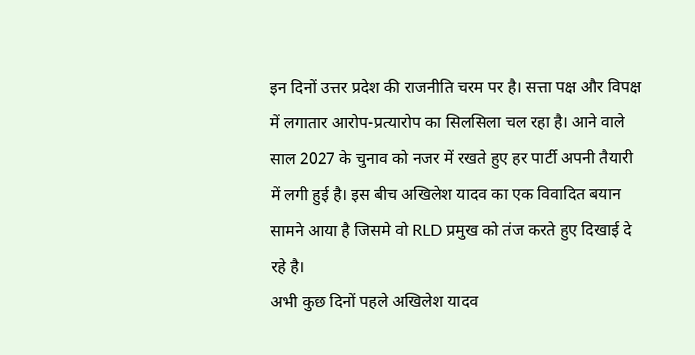इन दिनों उत्तर प्रदेश की राजनीति चरम पर है। सत्ता पक्ष और विपक्ष में लगातार आरोप-प्रत्यारोप का सिलसिला चल रहा है। आने वाले साल 2027 के चुनाव को नजर में रखते हुए हर पार्टी अपनी तैयारी में लगी हुई है। इस बीच अखिलेश यादव का एक विवादित बयान सामने आया है जिसमे वो RLD प्रमुख को तंज करते हुए दिखाई दे रहे है।
अभी कुछ दिनों पहले अखिलेश यादव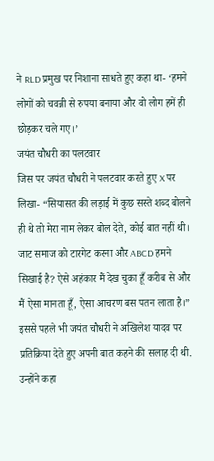ने RLD प्रमुख पर निशाना साधते हुए कहा था- ‘हमने लोगों को चवन्नी से रुपया बनाया और वो लोग हमें ही छोड़कर चले गए।’
जयंत चौधरी का पलटवार
जिस पर जयंत चौधरी ने पलटवार करते हुए X पर लिखा- “सियासत की लड़ाई में कुछ सस्ते शब्द बोलने ही थे तो मेरा नाम लेकर बोल देते, कोई बात नहीं थी। जाट समाज को टारगेट करना और ABCD हमने सिखाई है? ऐसे अहंकार मैं देख चुका हूँ करीब से और मैं ऐसा मानता हूँ, ऐसा आचरण बस पतन लाता है।”
इससे पहले भी जयंत चौधरी ने अखिलेश यादव पर प्रतिक्रिया देते हुए अपनी बात कहने की सलाह दी थी. उन्होंने कहा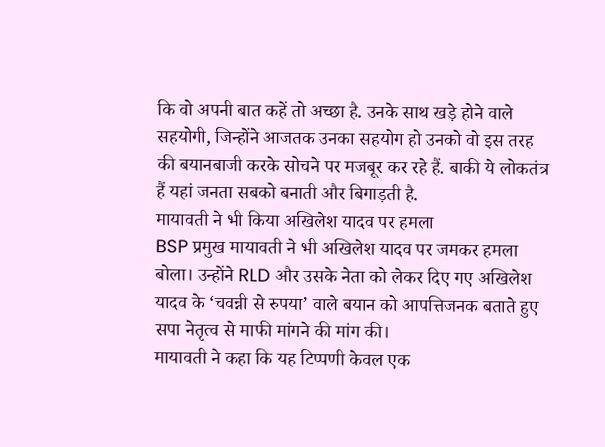कि वो अपनी बात कहें तो अच्छा है. उनके साथ खड़े होने वाले सहयोगी, जिन्होंने आजतक उनका सहयोग हो उनको वो इस तरह की बयानबाजी करके सोचने पर मजबूर कर रहे हैं. बाकी ये लोकतंत्र हैं यहां जनता सबको बनाती और बिगाड़ती है.
मायावती ने भी किया अखिलेश यादव पर हमला
BSP प्रमुख मायावती ने भी अखिलेश यादव पर जमकर हमला बोला। उन्होंने RLD और उसके नेता को लेकर दिए गए अखिलेश यादव के ‘चवन्नी से रुपया’ वाले बयान को आपत्तिजनक बताते हुए सपा नेतृत्व से माफी मांगने की मांग की।
मायावती ने कहा कि यह टिप्पणी केवल एक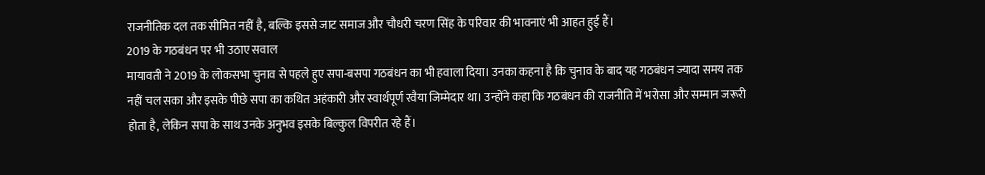राजनीतिक दल तक सीमित नहीं है, बल्कि इससे जाट समाज और चौधरी चरण सिंह के परिवार की भावनाएं भी आहत हुई हैं।
2019 के गठबंधन पर भी उठाए सवाल
मायावती ने 2019 के लोकसभा चुनाव से पहले हुए सपा-बसपा गठबंधन का भी हवाला दिया। उनका कहना है कि चुनाव के बाद यह गठबंधन ज्यादा समय तक नहीं चल सका और इसके पीछे सपा का कथित अहंकारी और स्वार्थपूर्ण रवैया जिम्मेदार था। उन्होंने कहा कि गठबंधन की राजनीति में भरोसा और सम्मान जरूरी होता है, लेकिन सपा के साथ उनके अनुभव इसके बिल्कुल विपरीत रहे हैं।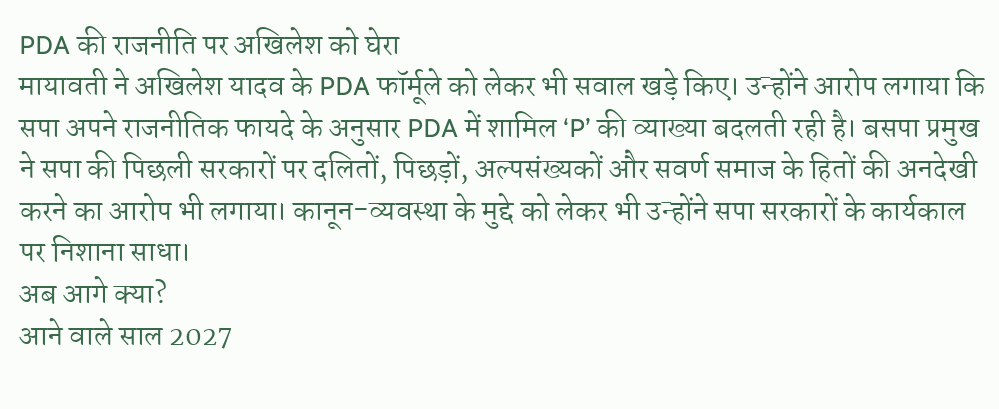PDA की राजनीति पर अखिलेश को घेरा
मायावती ने अखिलेश यादव के PDA फॉर्मूले को लेकर भी सवाल खड़े किए। उन्होंने आरोप लगाया कि सपा अपने राजनीतिक फायदे के अनुसार PDA में शामिल ‘P’ की व्याख्या बदलती रही है। बसपा प्रमुख ने सपा की पिछली सरकारों पर दलितों, पिछड़ों, अल्पसंख्यकों और सवर्ण समाज के हितों की अनदेखी करने का आरोप भी लगाया। कानून-व्यवस्था के मुद्दे को लेकर भी उन्होंने सपा सरकारों के कार्यकाल पर निशाना साधा।
अब आगे क्या?
आने वाले साल 2027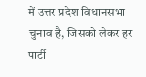में उत्तर प्रदेश विधानसभा चुनाव है, जिसको लेकर हर पार्टी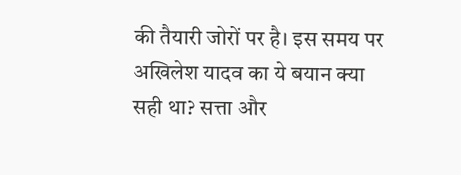की तैयारी जोरों पर है। इस समय पर अखिलेश यादव का ये बयान क्या सही था? सत्ता और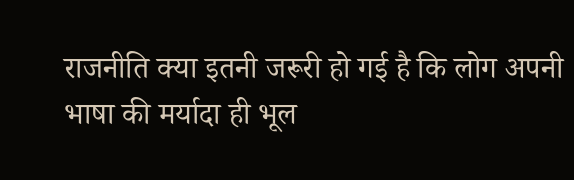राजनीति क्या इतनी जरूरी हो गई है कि लोग अपनी भाषा की मर्यादा ही भूल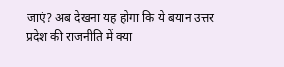जाएं? अब देखना यह होगा कि ये बयान उत्तर प्रदेश की राजनीति में क्या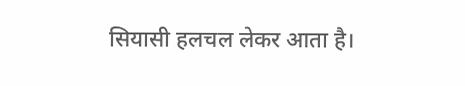सियासी हलचल लेकर आता है।